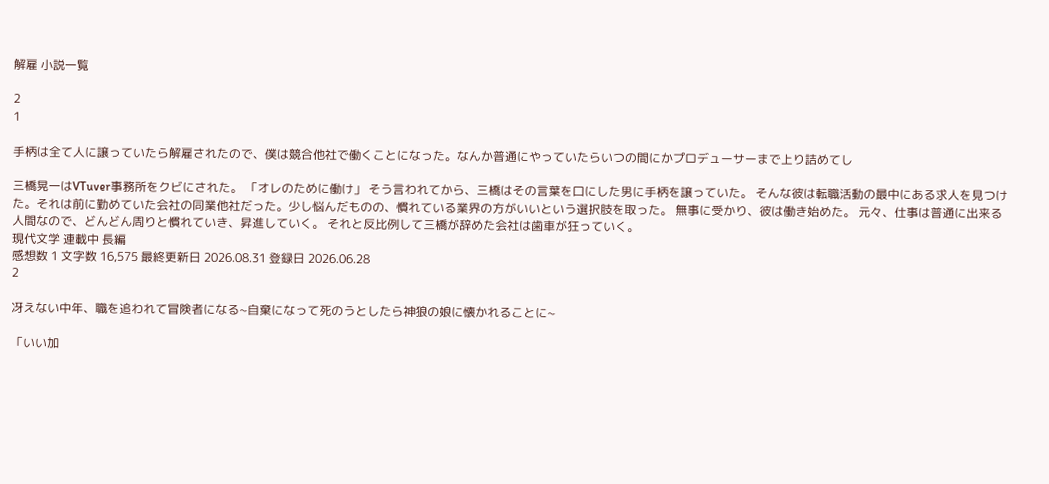解雇 小説一覧

2
1

手柄は全て人に譲っていたら解雇されたので、僕は競合他社で働くことになった。なんか普通にやっていたらいつの間にかプロデューサーまで上り詰めてし

三橋晃一はVTuver事務所をクビにされた。 「オレのために働け」 そう言われてから、三橋はその言葉を口にした男に手柄を譲っていた。 そんな彼は転職活動の最中にある求人を見つけた。それは前に勤めていた会社の同業他社だった。少し悩んだものの、慣れている業界の方がいいという選択肢を取った。 無事に受かり、彼は働き始めた。 元々、仕事は普通に出来る人間なので、どんどん周りと慣れていき、昇進していく。 それと反比例して三橋が辞めた会社は歯車が狂っていく。
現代文学 連載中 長編
感想数 1 文字数 16,575 最終更新日 2026.08.31 登録日 2026.06.28
2

冴えない中年、職を追われて冒険者になる~自棄になって死のうとしたら神狼の娘に懐かれることに~

「いい加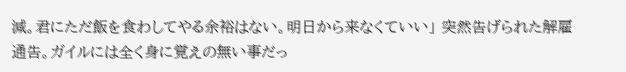減。君にただ飯を食わしてやる余裕はない。明日から来なくていい」 突然告げられた解雇通告。ガイルには全く身に覚えの無い事だっ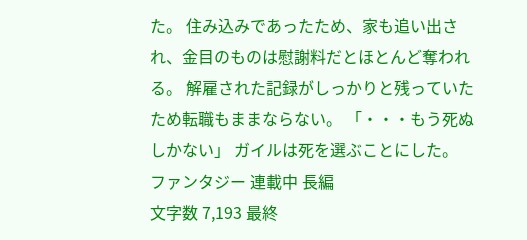た。 住み込みであったため、家も追い出され、金目のものは慰謝料だとほとんど奪われる。 解雇された記録がしっかりと残っていたため転職もままならない。 「・・・もう死ぬしかない」 ガイルは死を選ぶことにした。
ファンタジー 連載中 長編
文字数 7,193 最終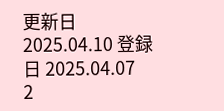更新日 2025.04.10 登録日 2025.04.07
2